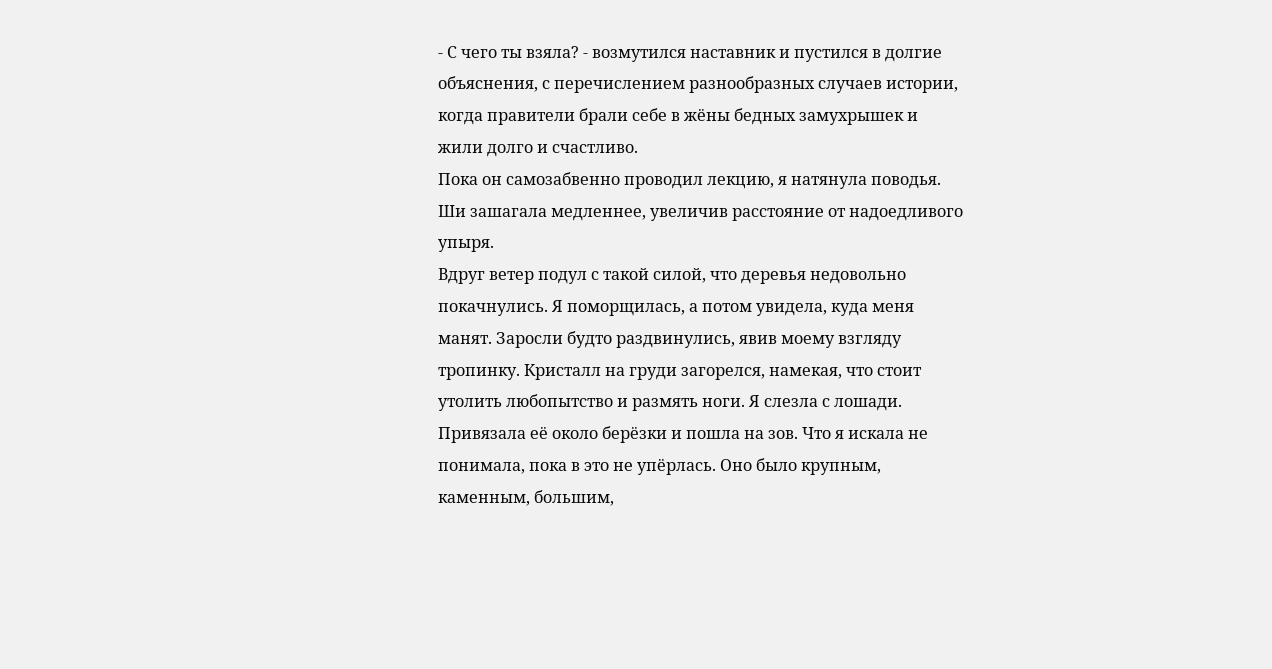- С чего ты взяла? - возмутился наставник и пустился в долгие объяснения, с перечислением разнообразных случаев истории, когда правители брали себе в жёны бедных замухрышек и жили долго и счастливо.
Пока он самозабвенно проводил лекцию, я натянула поводья. Ши зашагала медленнее, увеличив расстояние от надоедливого упыря.
Вдруг ветер подул с такой силой, что деревья недовольно покачнулись. Я поморщилась, а потом увидела, куда меня манят. Заросли будто раздвинулись, явив моему взгляду тропинку. Кристалл на груди загорелся, намекая, что стоит утолить любопытство и размять ноги. Я слезла с лошади. Привязала её около берёзки и пошла на зов. Что я искала не понимала, пока в это не упёрлась. Оно было крупным, каменным, большим,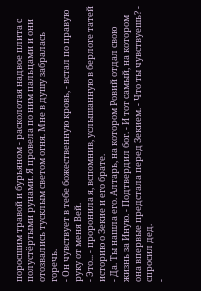поросшим травой и бурьяном - расколотая надвое плита с полустёртыми рунами. Я провела по ним пальцами и они отозвались тусклым светом огня. Мне в душу забралась горечь.
- Он чувствует в тебе божественную кровь, - встал по правую руку от меня Вей.
- Это... - проронила я, вспомнив, услышанную в берлоге татей историю о Зекие и его брате.
- Да. Ты нашла его. Алтарь, на котором Ровий отдал свою жизнь за Иную. - Подтвердил бог. - И тот самый, на котором она впервые предстала перед Зекием. - Что ты чувствуешь? - спросил дед.
-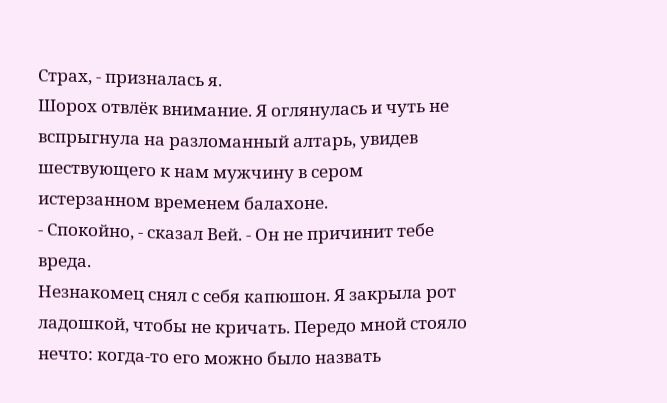Страх, - призналась я.
Шорох отвлёк внимание. Я оглянулась и чуть не вспрыгнула на разломанный алтарь, увидев шествующего к нам мужчину в сером истерзанном временем балахоне.
- Спокойно, - сказал Вей. - Он не причинит тебе вреда.
Незнакомец снял с себя капюшон. Я закрыла рот ладошкой, чтобы не кричать. Передо мной стояло нечто: когда-то его можно было назвать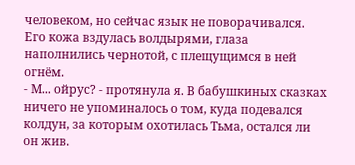человеком, но сейчас язык не поворачивался. Его кожа вздулась волдырями, глаза наполнились чернотой, с плещущимся в ней огнём.
- М... ойрус? - протянула я. В бабушкиных сказках ничего не упоминалось о том, куда подевался колдун, за которым охотилась Тьма, остался ли он жив.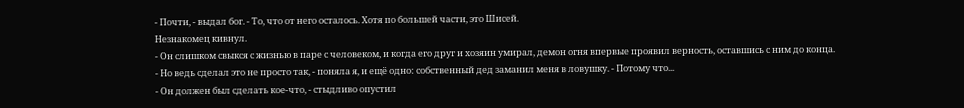- Почти, - выдал бог. - То, что от него осталось. Хотя по большей части, это Шисей.
Незнакомец кивнул.
- Он слишком свыкся с жизнью в паре с человеком, и когда его друг и хозяин умирал, демон огня впервые проявил верность, оставшись с ним до конца.
- Но ведь сделал это не просто так, - поняла я, и ещё одно: собственный дед заманил меня в ловушку. - Потому что...
- Он должен был сделать кое-что, - стыдливо опустил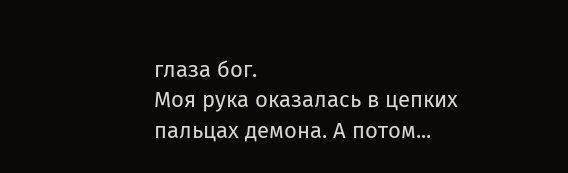глаза бог.
Моя рука оказалась в цепких пальцах демона. А потом...